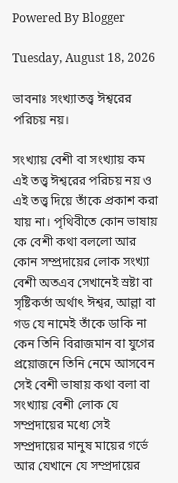Powered By Blogger

Tuesday, August 18, 2026

ভাবনাঃ সংখ্যাতত্ত্ব ঈশ্বরের পরিচয় নয়।

সংখ্যায় বেশী বা সংখ্যায় কম এই তত্ত্ব ঈশ্বরের পরিচয় নয় ও এই তত্ত্ব দিয়ে তাঁকে প্রকাশ করা যায় না। পৃথিবীতে কোন ভাষায় কে বেশী কথা বললো আর কোন সম্প্রদায়ের লোক সংখ্যা বেশী অতএব সেখানেই স্রষ্টা বা সৃষ্টিকর্তা অর্থাৎ ঈশ্বর, আল্লা বা গড যে নামেই তাঁকে ডাকি না কেন তিনি বিরাজমান বা যুগের প্রয়োজনে তিনি নেমে আসবেন সেই বেশী ভাষায় কথা বলা বা সংখ্যায় বেশী লোক যে সম্প্রদায়ের মধ্যে সেই সম্প্রদায়ের মানুষ মায়ের গর্ভে আর যেখানে যে সম্প্রদায়ের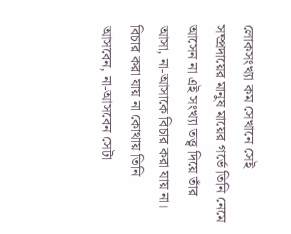লোকসংখ্যা কম সেখানে সেই সম্প্রদায়ের মানুষ মায়ের গর্ভে তিনি নেমে আসেন না এই সংখ্যা তত্ত্ব দিয়ে তাঁর আসা, না-আসাকে বিচার করা যায় না। বিচার করা যায় না কোথায় তিনি আসবেন, না-আসবেন সেটা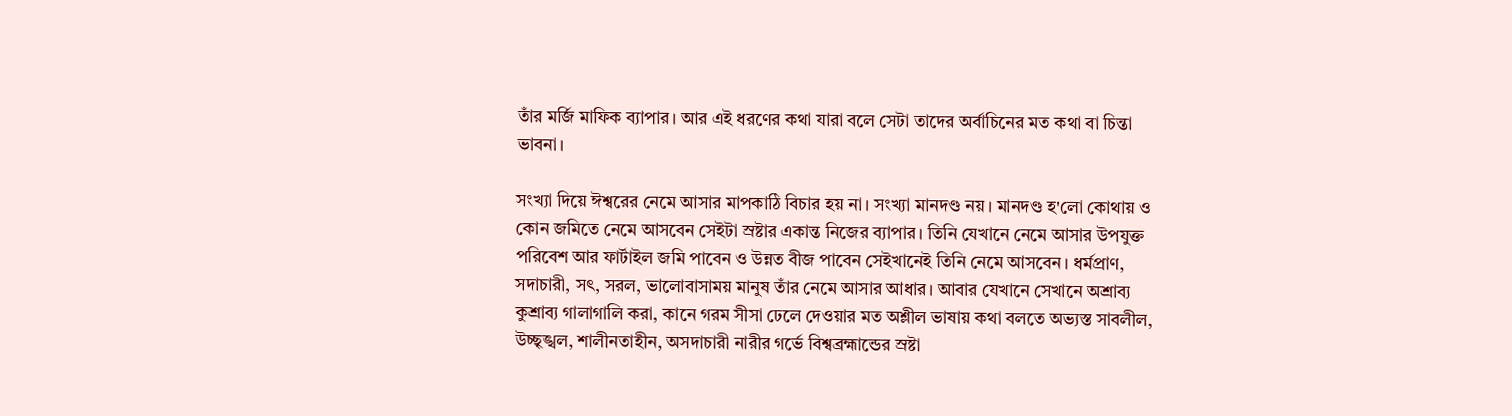তাঁর মর্জি মাফিক ব্যাপার। আর এই ধরণের কথা যারা বলে সেটা তাদের অর্বাচিনের মত কথা বা চিন্তা ভাবনা।

সংখ্যা দিয়ে ঈশ্বরের নেমে আসার মাপকাঠি বিচার হয় না। সংখ্যা মানদণ্ড নয়। মানদণ্ড হ'লো কোথায় ও কোন জমিতে নেমে আসবেন সেইটা স্রষ্টার একান্ত নিজের ব্যাপার। তিনি যেখানে নেমে আসার উপযুক্ত পরিবেশ আর ফার্টাইল জমি পাবেন ও উন্নত বীজ পাবেন সেইখানেই তিনি নেমে আসবেন। ধর্মপ্রাণ, সদাচারী, সৎ, সরল, ভালোবাসাময় মানুষ তাঁর নেমে আসার আধার। আবার যেখানে সেখানে অশ্রাব্য কুশ্রাব্য গালাগালি করা, কানে গরম সীসা ঢেলে দেওয়ার মত অশ্লীল ভাষায় কথা বলতে অভ্যস্ত সাবলীল, উচ্ছৃঙ্খল, শালীনতাহীন, অসদাচারী নারীর গর্ভে বিশ্বব্রহ্মান্ডের স্রষ্টা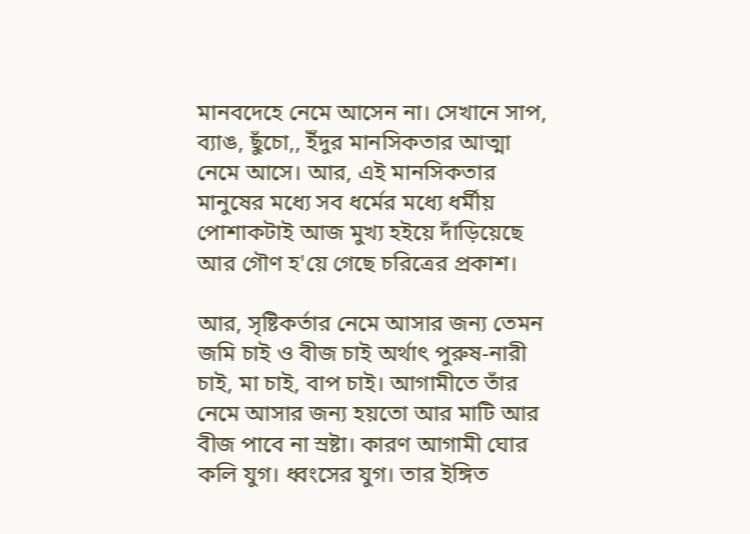মানবদেহে নেমে আসেন না। সেখানে সাপ, ব্যাঙ, ছুঁচো,, ইঁদুর মানসিকতার আত্মা নেমে আসে। আর, এই মানসিকতার মানুষের মধ্যে সব ধর্মের মধ্যে ধর্মীয় পোশাকটাই আজ মুখ্য হইয়ে দাঁড়িয়েছে আর গৌণ হ'য়ে গেছে চরিত্রের প্রকাশ।

আর, সৃষ্টিকর্তার নেমে আসার জন্য তেমন জমি চাই ও বীজ চাই অর্থাৎ পুরুষ-নারী চাই, মা চাই, বাপ চাই। আগামীতে তাঁর নেমে আসার জন্য হয়তো আর মাটি আর বীজ পাবে না স্রষ্টা। কারণ আগামী ঘোর কলি যুগ। ধ্বংসের যুগ। তার ইঙ্গিত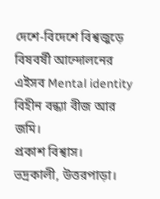দেশে-বিদেশে বিশ্বজুড়ে বিষবর্ষী আন্দোলনের এইসব Mental identity বিহীন বন্ধ্যা বীজ আর জমি।
প্রকাশ বিশ্বাস।
ভদ্রকালী, উত্তরপাড়া।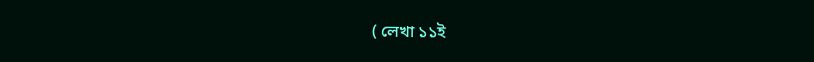( লেখা ১১ই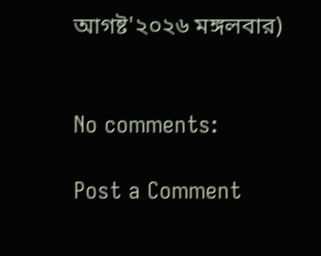আগষ্ট'২০২৬ মঙ্গলবার)


No comments:

Post a Comment